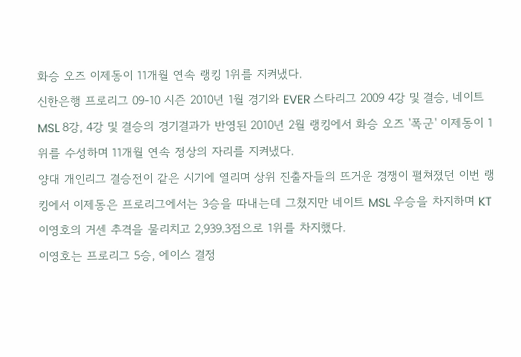화승 오즈 이제동이 11개월 연속 랭킹 1위를 지켜냈다.
신한은행 프로리그 09-10 시즌 2010년 1월 경기와 EVER 스타리그 2009 4강 및 결승, 네이트 MSL 8강, 4강 및 결승의 경기결과가 반영된 2010년 2월 랭킹에서 화승 오즈 '폭군' 이제동이 1위를 수성하며 11개월 연속 정상의 자리를 지켜냈다.
양대 개인리그 결승전이 같은 시기에 열리며 상위 진출자들의 뜨거운 경쟁이 펼쳐졌던 이번 랭킹에서 이제동은 프로리그에서는 3승을 따내는데 그쳤지만 네이트 MSL 우승을 차지하며 KT 이영호의 거센 추격을 물리치고 2,939.3점으로 1위를 차지했다.
이영호는 프로리그 5승, 에이스 결정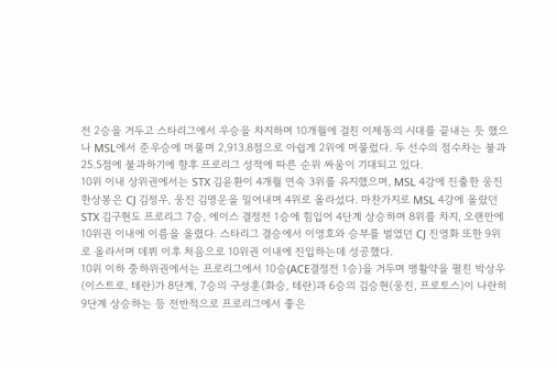전 2승을 거두고 스타리그에서 우승을 차지하며 10개월에 걸친 이제동의 시대를 끝내는 듯 했으나 MSL에서 준우승에 머물며 2,913.8점으로 아쉽게 2위에 머물렀다. 두 선수의 점수차는 불과 25.5점에 불과하기에 향후 프로리그 성적에 따른 순위 싸움이 기대되고 있다.
10위 이내 상위권에서는 STX 김윤환이 4개월 연속 3위를 유지했으며, MSL 4강에 진출한 웅진 한상봉은 CJ 김정우, 웅진 김명운을 밀어내며 4위로 올라섰다. 마찬가지로 MSL 4강에 올랐던 STX 김구현도 프로리그 7승, 에이스 결정전 1승에 힘입어 4단계 상승하며 8위를 차지, 오랜만에 10위권 이내에 이름을 올렸다. 스타리그 결승에서 이영호와 승부를 벌였던 CJ 진영화 또한 9위로 올라서며 데뷔 이후 처음으로 10위권 이내에 진입하는데 성공했다.
10위 이하 중하위권에서는 프로리그에서 10승(ACE결정전 1승)을 거두며 맹활약을 펼친 박상우(이스트로, 테란)가 8단계, 7승의 구성훈(화승, 테란)과 6승의 김승현(웅진, 프로토스)이 나란히 9단계 상승하는 등 전반적으로 프로리그에서 좋은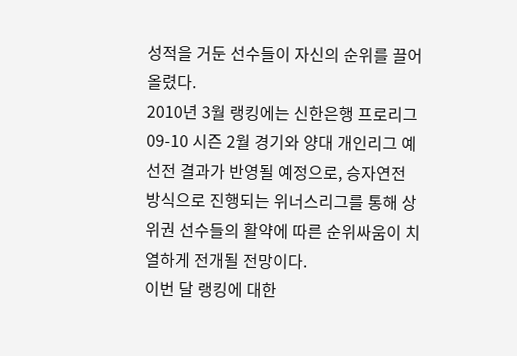성적을 거둔 선수들이 자신의 순위를 끌어올렸다.
2010년 3월 랭킹에는 신한은행 프로리그 09-10 시즌 2월 경기와 양대 개인리그 예선전 결과가 반영될 예정으로, 승자연전 방식으로 진행되는 위너스리그를 통해 상위권 선수들의 활약에 따른 순위싸움이 치열하게 전개될 전망이다.
이번 달 랭킹에 대한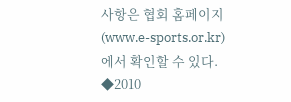사항은 협회 홈페이지(www.e-sports.or.kr)에서 확인할 수 있다.
◆2010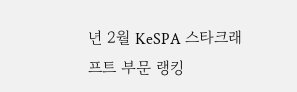년 2월 KeSPA 스타크래프트 부문 랭킹